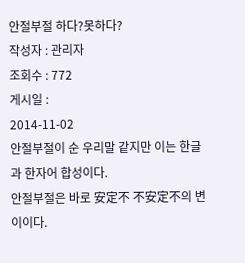안절부절 하다?못하다?
작성자 : 관리자
조회수 : 772
게시일 :
2014-11-02
안절부절이 순 우리말 같지만 이는 한글과 한자어 합성이다.
안절부절은 바로 安定不 不安定不의 변이이다.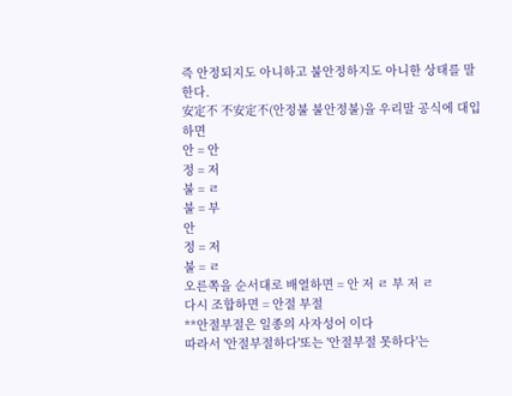즉 안정되지도 아니하고 불안정하지도 아니한 상태를 말한다.
安定不 不安定不(안정불 불안정불)을 우리말 공식에 대입하면
안 = 안
정 = 저
불 = ㄹ
불 = 부
안
정 = 저
불 = ㄹ
오른쪽을 순서대로 배열하면 = 안 저 ㄹ 부 저 ㄹ
다시 조합하면 = 안절 부절
**안절부절은 일종의 사자성어 이다
따라서 '안절부절하다'또는 '안절부절 못하다'는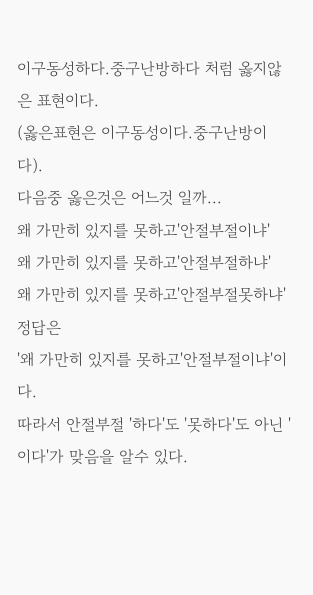이구동성하다.중구난방하다 처럼 옳지않은 표현이다.
(옳은표현은 이구동성이다.중구난방이다).
다음중 옳은것은 어느것 일까...
왜 가만히 있지를 못하고'안절부절이냐'
왜 가만히 있지를 못하고'안절부절하냐'
왜 가만히 있지를 못하고'안절부절못하냐'
정답은
'왜 가만히 있지를 못하고'안절부절이냐'이다.
따라서 안절부절 '하다'도 '못하다'도 아닌 '이다'가 맞음을 알수 있다.